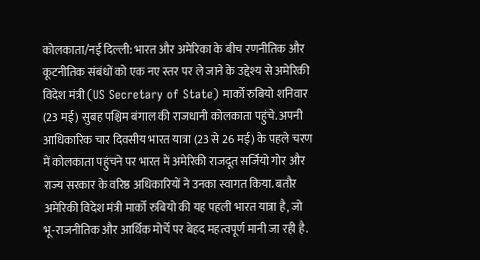कोलकाता/नई दिल्ली: भारत और अमेरिका के बीच रणनीतिक और कूटनीतिक संबंधों को एक नए स्तर पर ले जाने के उद्देश्य से अमेरिकी विदेश मंत्री (US Secretary of State) मार्को रुबियो शनिवार (23 मई) सुबह पश्चिम बंगाल की राजधानी कोलकाता पहुंचे. अपनी आधिकारिक चार दिवसीय भारत यात्रा (23 से 26 मई) के पहले चरण में कोलकाता पहुंचने पर भारत में अमेरिकी राजदूत सर्जियो गोर और राज्य सरकार के वरिष्ठ अधिकारियों ने उनका स्वागत किया. बतौर अमेरिकी विदेश मंत्री मार्को रुबियो की यह पहली भारत यात्रा है, जो भू-राजनीतिक और आर्थिक मोर्चे पर बेहद महत्वपूर्ण मानी जा रही है.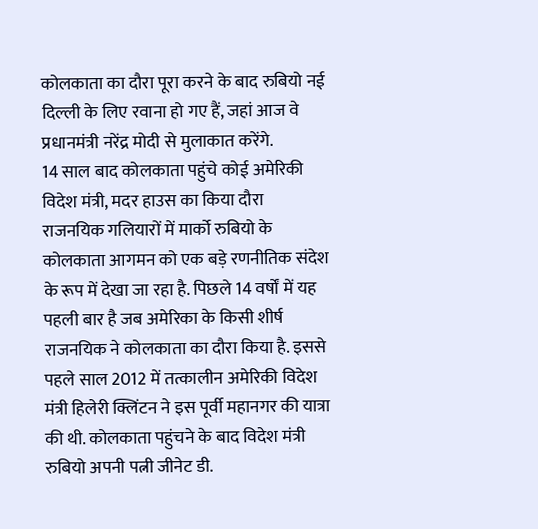कोलकाता का दौरा पूरा करने के बाद रुबियो नई दिल्ली के लिए रवाना हो गए हैं, जहां आज वे प्रधानमंत्री नरेंद्र मोदी से मुलाकात करेंगे.
14 साल बाद कोलकाता पहुंचे कोई अमेरिकी विदेश मंत्री, मदर हाउस का किया दौरा
राजनयिक गलियारों में मार्को रुबियो के कोलकाता आगमन को एक बड़े रणनीतिक संदेश के रूप में देखा जा रहा है. पिछले 14 वर्षों में यह पहली बार है जब अमेरिका के किसी शीर्ष राजनयिक ने कोलकाता का दौरा किया है. इससे पहले साल 2012 में तत्कालीन अमेरिकी विदेश मंत्री हिलेरी क्लिंटन ने इस पूर्वी महानगर की यात्रा की थी. कोलकाता पहुंचने के बाद विदेश मंत्री रुबियो अपनी पत्नी जीनेट डी.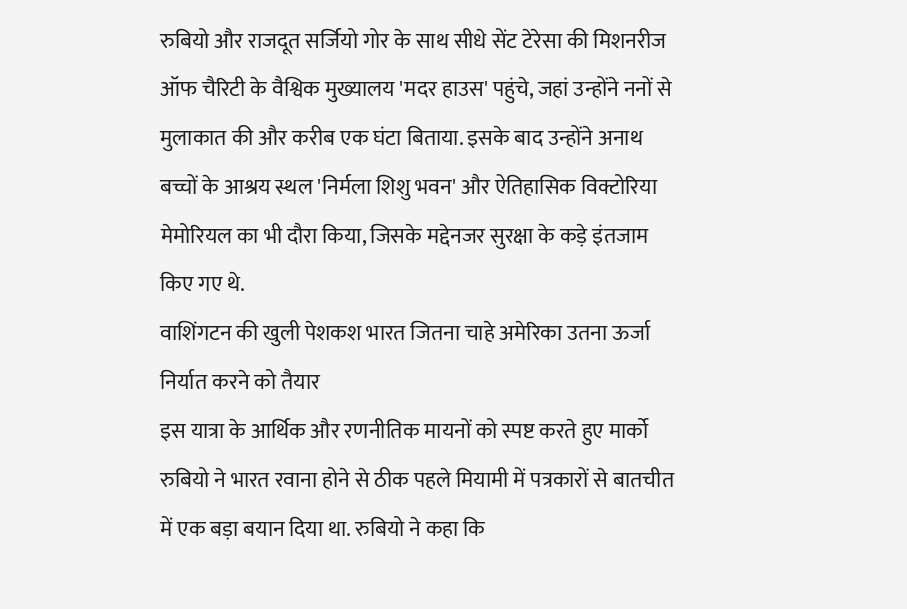रुबियो और राजदूत सर्जियो गोर के साथ सीधे सेंट टेरेसा की मिशनरीज ऑफ चैरिटी के वैश्विक मुख्यालय 'मदर हाउस' पहुंचे, जहां उन्होंने ननों से मुलाकात की और करीब एक घंटा बिताया. इसके बाद उन्होंने अनाथ बच्चों के आश्रय स्थल 'निर्मला शिशु भवन' और ऐतिहासिक विक्टोरिया मेमोरियल का भी दौरा किया, जिसके मद्देनजर सुरक्षा के कड़े इंतजाम किए गए थे.
वाशिंगटन की खुली पेशकश भारत जितना चाहे अमेरिका उतना ऊर्जा निर्यात करने को तैयार
इस यात्रा के आर्थिक और रणनीतिक मायनों को स्पष्ट करते हुए मार्को रुबियो ने भारत रवाना होने से ठीक पहले मियामी में पत्रकारों से बातचीत में एक बड़ा बयान दिया था. रुबियो ने कहा कि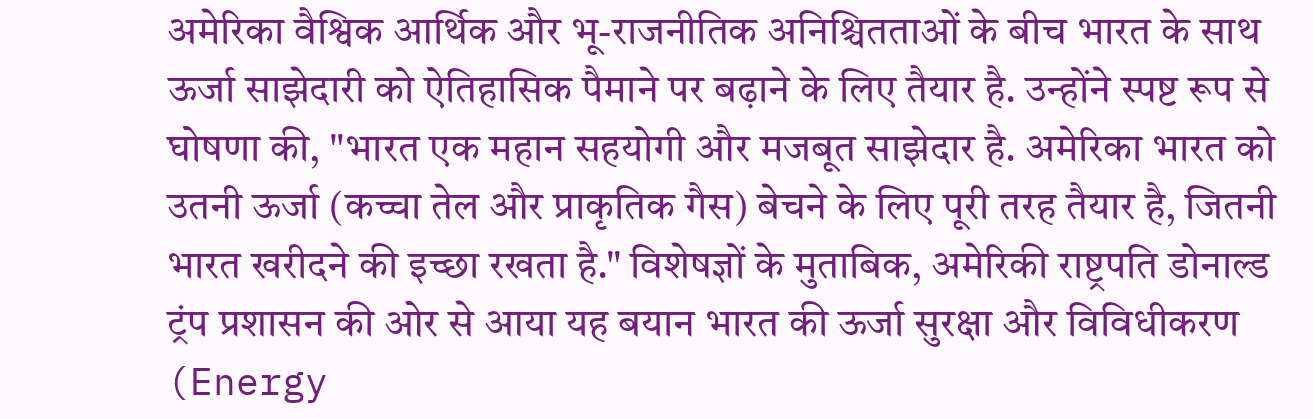अमेरिका वैश्विक आर्थिक और भू-राजनीतिक अनिश्चितताओं के बीच भारत के साथ ऊर्जा साझेदारी को ऐतिहासिक पैमाने पर बढ़ाने के लिए तैयार है. उन्होंने स्पष्ट रूप से घोषणा की, "भारत एक महान सहयोगी और मजबूत साझेदार है. अमेरिका भारत को उतनी ऊर्जा (कच्चा तेल और प्राकृतिक गैस) बेचने के लिए पूरी तरह तैयार है, जितनी भारत खरीदने की इच्छा रखता है." विशेषज्ञों के मुताबिक, अमेरिकी राष्ट्रपति डोनाल्ड ट्रंप प्रशासन की ओर से आया यह बयान भारत की ऊर्जा सुरक्षा और विविधीकरण (Energy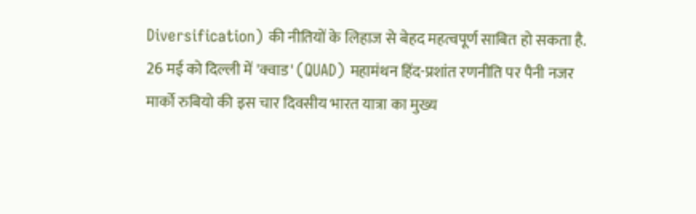Diversification) की नीतियों के लिहाज से बेहद महत्वपूर्ण साबित हो सकता है.
26 मई को दिल्ली में 'क्वाड' (QUAD) महामंथन हिंद-प्रशांत रणनीति पर पैनी नजर
मार्को रुबियो की इस चार दिवसीय भारत यात्रा का मुख्य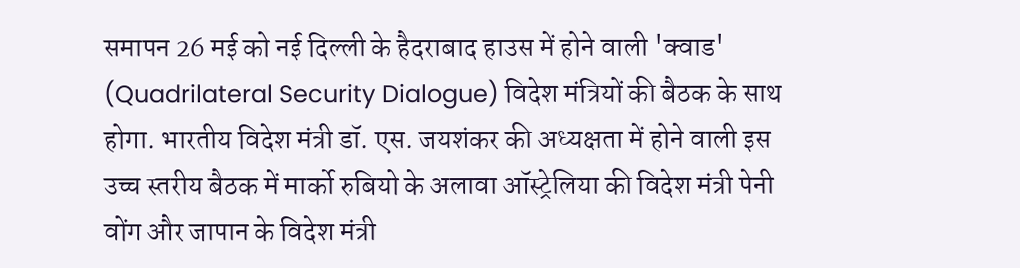समापन 26 मई को नई दिल्ली के हैदराबाद हाउस में होने वाली 'क्वाड' (Quadrilateral Security Dialogue) विदेश मंत्रियों की बैठक के साथ होगा. भारतीय विदेश मंत्री डॉ. एस. जयशंकर की अध्यक्षता में होने वाली इस उच्च स्तरीय बैठक में मार्को रुबियो के अलावा ऑस्ट्रेलिया की विदेश मंत्री पेनी वोंग और जापान के विदेश मंत्री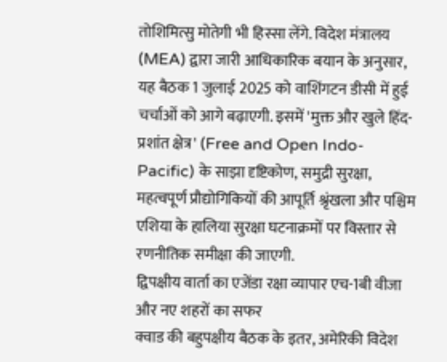तोशिमित्सु मोतेगी भी हिस्सा लेंगे. विदेश मंत्रालय (MEA) द्वारा जारी आधिकारिक बयान के अनुसार, यह बैठक 1 जुलाई 2025 को वाशिंगटन डीसी में हुई चर्चाओं को आगे बढ़ाएगी. इसमें 'मुक्त और खुले हिंद-प्रशांत क्षेत्र' (Free and Open Indo-Pacific) के साझा दृष्टिकोण, समुद्री सुरक्षा, महत्वपूर्ण प्रौद्योगिकियों की आपूर्ति श्रृंखला और पश्चिम एशिया के हालिया सुरक्षा घटनाक्रमों पर विस्तार से रणनीतिक समीक्षा की जाएगी.
द्विपक्षीय वार्ता का एजेंडा रक्षा व्यापार एच-1बी वीजा और नए शहरों का सफर
क्वाड की बहुपक्षीय बैठक के इतर, अमेरिकी विदेश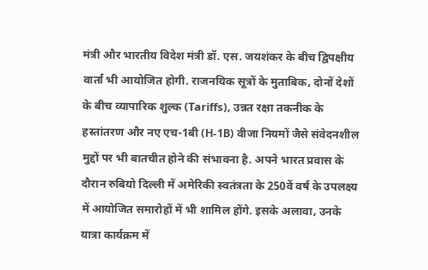मंत्री और भारतीय विदेश मंत्री डॉ. एस. जयशंकर के बीच द्विपक्षीय वार्ता भी आयोजित होगी. राजनयिक सूत्रों के मुताबिक, दोनों देशों के बीच व्यापारिक शुल्क (Tariffs), उन्नत रक्षा तकनीक के हस्तांतरण और नए एच-1बी (H-1B) वीजा नियमों जैसे संवेदनशील मुद्दों पर भी बातचीत होने की संभावना है. अपने भारत प्रवास के दौरान रुबियो दिल्ली में अमेरिकी स्वतंत्रता के 250वें वर्ष के उपलक्ष्य में आयोजित समारोहों में भी शामिल होंगे. इसके अलावा, उनके यात्रा कार्यक्रम में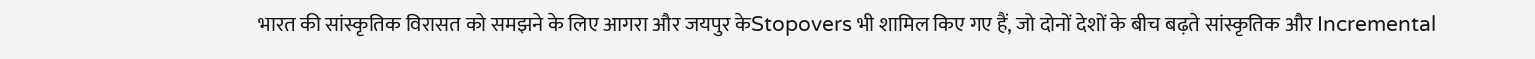भारत की सांस्कृतिक विरासत को समझने के लिए आगरा और जयपुर केStopovers भी शामिल किए गए हैं, जो दोनों देशों के बीच बढ़ते सांस्कृतिक और Incremental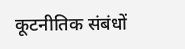कूटनीतिक संबंधों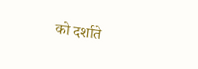को दर्शाते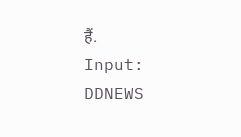हैं.
Input: DDNEWS